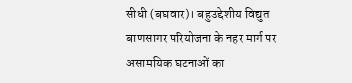सीधी (बघवार)। बहुउद्देशीय विद्युत बाणसागर परियोजना के नहर मार्ग पर असामयिक घटनाओं का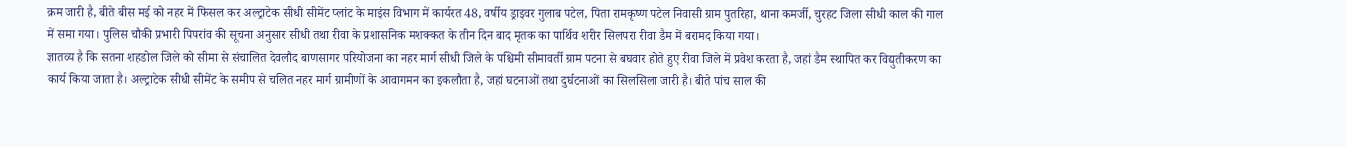क्रम जारी है, बीते बीस मई को नहर में फिसल कर अल्ट्राटेक सीधी सीमेंट प्लांट के माइंस विभाग में कार्यरत 48, वर्षीय ड्राइवर गुलाब पटेल, पिता रामकृष्ण पटेल निवासी ग्राम पुतरिहा, थाना कमर्जी, चुरहट जिला सीधी काल की गाल में समा गया। पुलिस चौकी प्रभारी पिपरांव की सूचना अनुसार सीधी तथा रीवा के प्रशासनिक मशक्कत के तीन दिन बाद मृतक का पार्थिव शरीर सिलपरा रीवा डैम में बरामद किया गया।
ज्ञातव्य है कि सतना शहडोल जिले को सीमा से संचालित देवलौद बाणसागर परियोजना का नहर मार्ग सीधी जिले के पश्चिमी सीमावर्ती ग्राम पटना से बघवार होते हुए रीवा जिले में प्रवेश करता है, जहां डैम स्थापित कर विद्युतीकरण का कार्य किया जाता है। अल्ट्राटेक सीधी सीमेंट के समीप से चलित नहर मार्ग ग्रामीणों के आवागमन का इकलौता है, जहां घटनाओं तथा दुर्घटनाओं का सिलसिला जारी है। बीते पांच साल की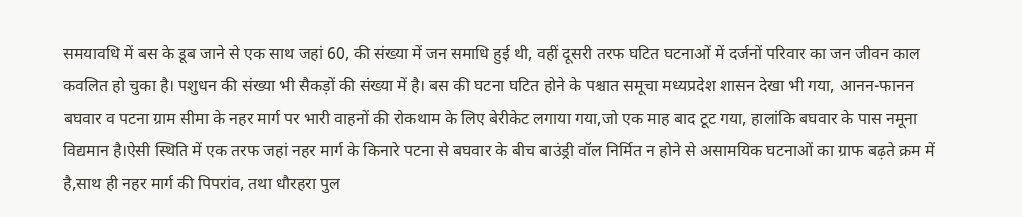समयावधि में बस के डूब जाने से एक साथ जहां 60, की संख्या में जन समाधि हुई थी, वहीं दूसरी तरफ घटित घटनाओं में दर्जनों परिवार का जन जीवन काल कवलित हो चुका है। पशुधन की संख्या भी सैकड़ों की संख्या में है। बस की घटना घटित होने के पश्चात समूचा मध्यप्रदेश शासन देखा भी गया, आनन-फानन बघवार व पटना ग्राम सीमा के नहर मार्ग पर भारी वाहनों की रोकथाम के लिए बेरीकेट लगाया गया,जो एक माह बाद टूट गया, हालांकि बघवार के पास नमूना विद्यमान है।ऐसी स्थिति में एक तरफ जहां नहर मार्ग के किनारे पटना से बघवार के बीच बाउंड्री वॉल निर्मित न होने से असामयिक घटनाओं का ग्राफ बढ़ते क्रम में है,साथ ही नहर मार्ग की पिपरांव, तथा धौरहरा पुल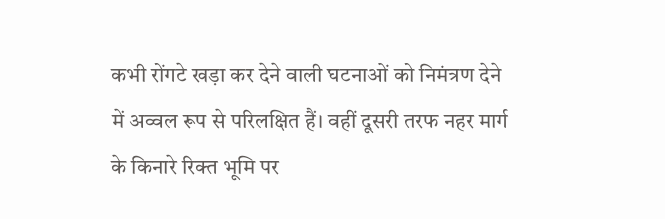कभी रोंगटे खड़ा कर देने वाली घटनाओं को निमंत्रण देने में अव्वल रूप से परिलक्षित हैं। वहीं दूसरी तरफ नहर मार्ग के किनारे रिक्त भूमि पर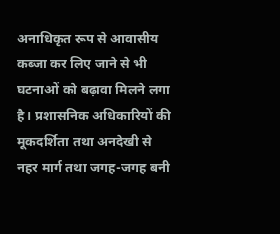अनाधिकृत रूप से आवासीय कब्जा कर लिए जाने से भी घटनाओं को बढ़ावा मिलने लगा है। प्रशासनिक अधिकारियों की मूकदर्शिता तथा अनदेखी से नहर मार्ग तथा जगह-जगह बनी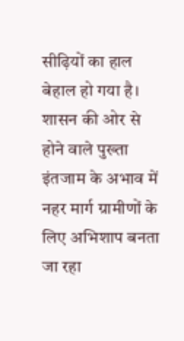सीढ़ियों का हाल बेहाल हो गया है। शासन की ओर से होने वाले पुख्ता इंतजाम के अभाव में नहर मार्ग ग्रामीणों के लिए अभिशाप बनता जा रहा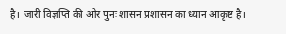है। जारी विज्ञप्ति की ओर पुनः शासन प्रशासन का ध्यान आकृष्ट है।